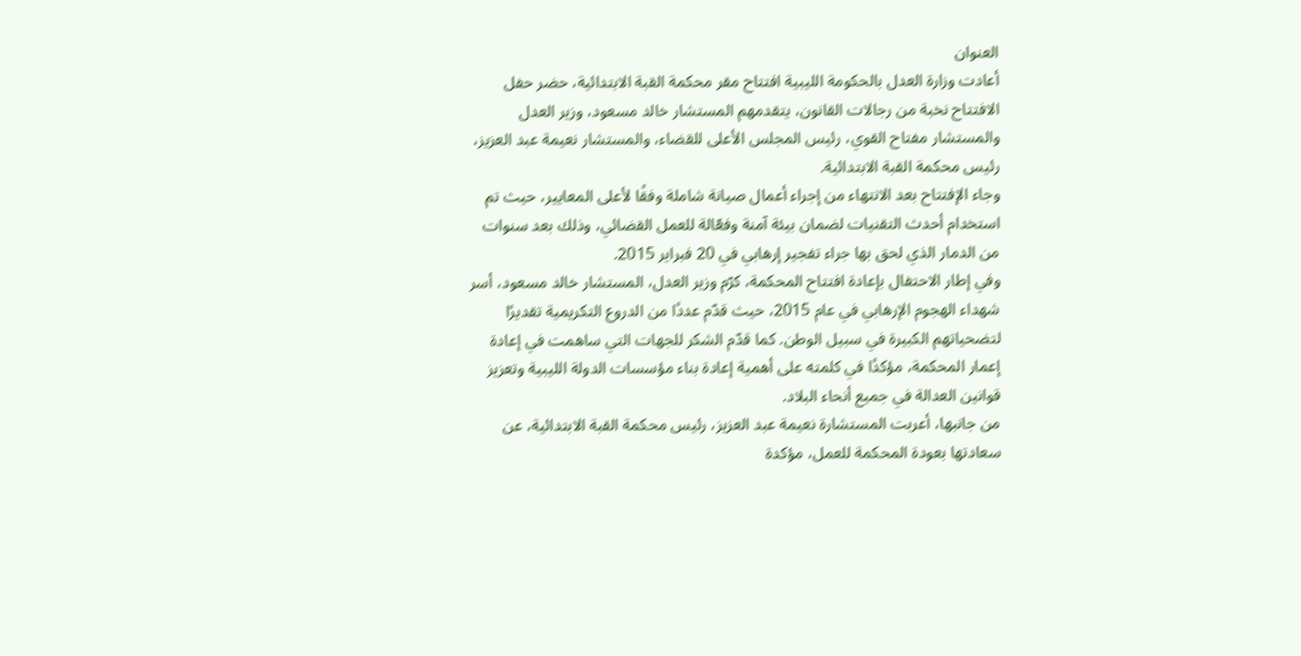العنوان
أعادت وزارة العدل بالحكومة الليبية افتتاح مقر محكمة القبة الابتدائية، حضر حفل الافتتاح نخبة من رجالات القانون، يتقدمهم المستشار خالد مسعود، وزير العدل والمستشار مفتاح القوي، رئيس المجلس الأعلى للقضاء، والمستشار نعيمة عبد العزيز، رئيس محكمة القبة الابتدائية.
وجاء الإفتتاح بعد الانتهاء من إجراء أعمال صيانة شاملة وفقًا لأعلى المعايير، حيث تم استخدام أحدث التقنيات لضمان بيئة آمنة وفعّالة للعمل القضائي، وذلك بعد سنوات من الدمار الذي لحق بها جراء تفجير إرهابي في 20 فبراير 2015.
وفي إطار الاحتفال بإعادة افتتاح المحكمة، كرّم وزير العدل، المستشار خالد مسعود، أسر شهداء الهجوم الإرهابي في عام 2015، حيث قدّم عددًا من الدروع التكريمية تقديرًا لتضحياتهم الكبيرة في سبيل الوطن. كما قدّم الشكر للجهات التي ساهمت في إعادة إعمار المحكمة، مؤكدًا في كلمته على أهمية إعادة بناء مؤسسات الدولة الليبية وتعزيز قوانين العدالة في جميع أنحاء البلاد.
من جانبها، أعربت المستشارة نعيمة عبد العزيز، رئيس محكمة القبة الابتدائية، عن سعادتها بعودة المحكمة للعمل، مؤكدة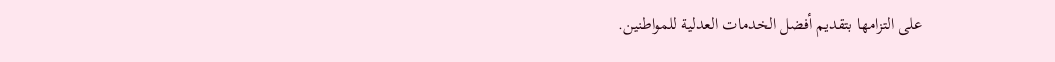على التزامها بتقديم أفضل الخدمات العدلية للمواطنين.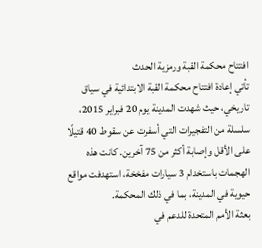افتتاح محكمة القبة ورمزية الحدث
تأتي إعادة افتتاح محكمة القبة الابتدائية في سياق تاريخي، حيث شهدت المدينة يوم 20 فبراير 2015، سلسلة من التفجيرات التي أسفرت عن سقوط 40 قتيلًا على الأقل وإصابة أكثر من 75 آخرين. كانت هذه الهجمات باستخدام 3 سيارات مفخخة، استهدفت مواقع حيوية في المدينة، بما في ذلك المحكمة.
بعثة الأمم المتحدة للدعم في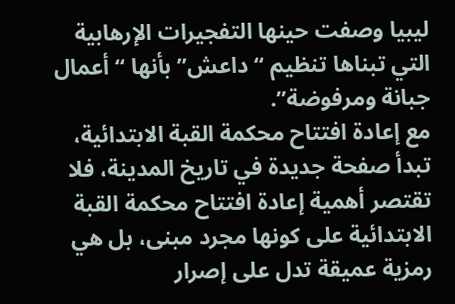ليبيا وصفت حينها التفجيرات الإرهابية التي تبناها تنظيم “داعش” بأنها “أعمال جبانة ومرفوضة”.
مع إعادة افتتاح محكمة القبة الابتدائية، تبدأ صفحة جديدة في تاريخ المدينة، فلا تقتصر أهمية إعادة افتتاح محكمة القبة الابتدائية على كونها مجرد مبنى، بل هي رمزية عميقة تدل على إصرار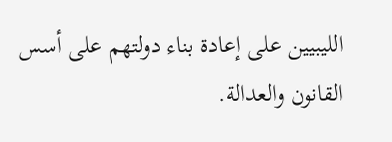الليبيين على إعادة بناء دولتهم على أسس القانون والعدالة.